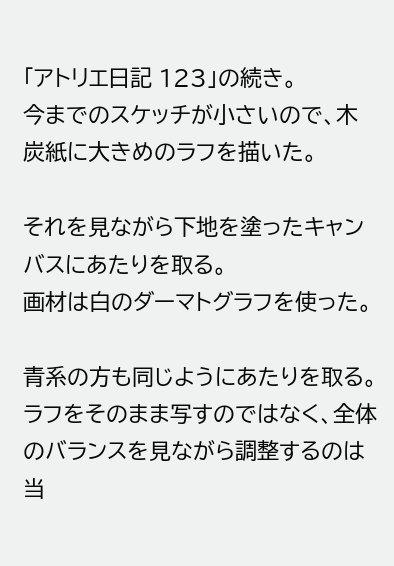「アトリエ日記 123」の続き。
今までのスケッチが小さいので、木炭紙に大きめのラフを描いた。

それを見ながら下地を塗ったキャンバスにあたりを取る。
画材は白のダーマトグラフを使った。

青系の方も同じようにあたりを取る。ラフをそのまま写すのではなく、全体のバランスを見ながら調整するのは当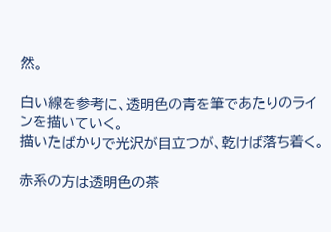然。

白い線を参考に、透明色の青を筆であたりのラインを描いていく。
描いたばかりで光沢が目立つが、乾けば落ち着く。

赤系の方は透明色の茶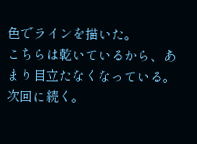色でラインを描いた。
こちらは乾いているから、あまり目立たなくなっている。
次回に続く。